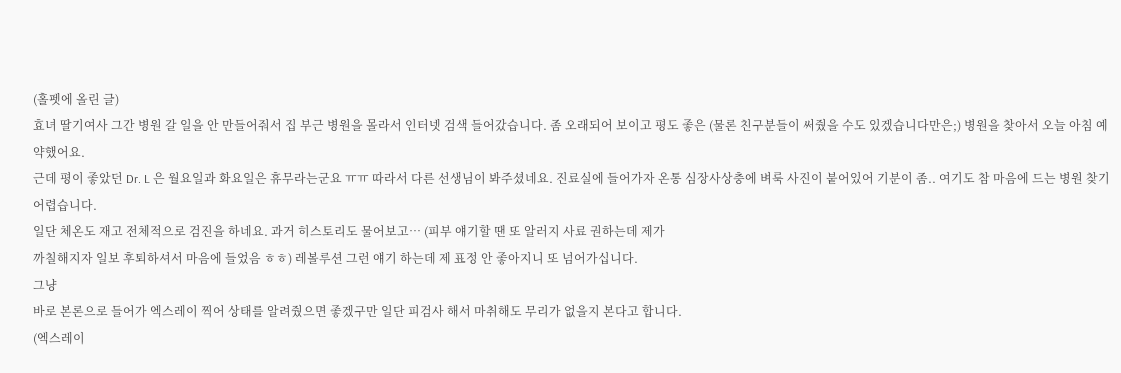(홀펫에 올린 글)
효녀 딸기여사 그간 병원 갈 일을 안 만들어줘서 집 부근 병원을 몰라서 인터넷 검색 들어갔습니다. 좀 오래되어 보이고 평도 좋은 (물론 친구분들이 써줬을 수도 있겠습니다만은;) 병원을 찾아서 오늘 아침 예약했어요.
근데 평이 좋았던 Dr. L 은 월요일과 화요일은 휴무라는군요 ㅠㅠ 따라서 다른 선생님이 봐주셨네요. 진료실에 들어가자 온통 심장사상충에 벼룩 사진이 붙어있어 기분이 좀.. 여기도 참 마음에 드는 병원 찾기 어렵습니다.
일단 체온도 재고 전체적으로 검진을 하네요. 과거 히스토리도 물어보고… (피부 얘기할 땐 또 알러지 사료 권하는데 제가
까칠해지자 일보 후퇴하셔서 마음에 들었음 ㅎㅎ) 레볼루션 그런 얘기 하는데 제 표정 안 좋아지니 또 넘어가십니다.
그냥
바로 본론으로 들어가 엑스레이 찍어 상태를 알려줬으면 좋겠구만 일단 피검사 해서 마취해도 무리가 없을지 본다고 합니다.
(엑스레이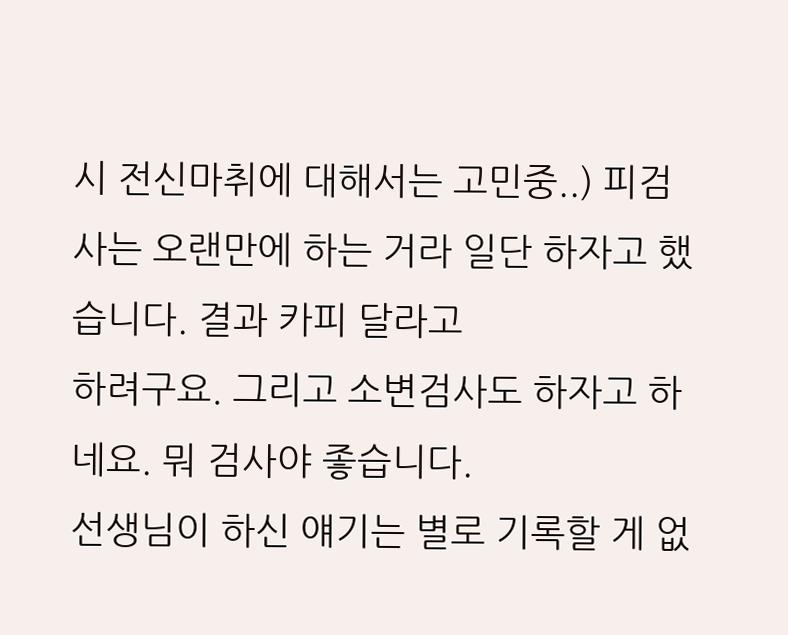시 전신마취에 대해서는 고민중..) 피검사는 오랜만에 하는 거라 일단 하자고 했습니다. 결과 카피 달라고
하려구요. 그리고 소변검사도 하자고 하네요. 뭐 검사야 좋습니다.
선생님이 하신 얘기는 별로 기록할 게 없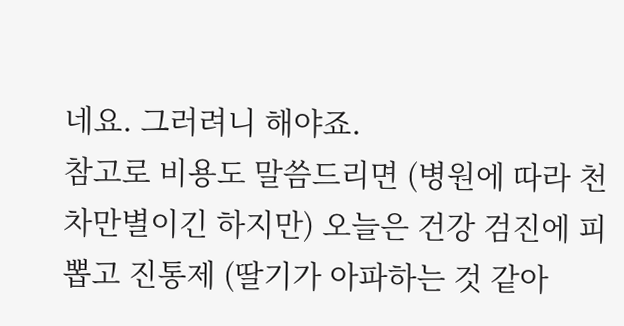네요. 그러려니 해야죠.
참고로 비용도 말씀드리면 (병원에 따라 천차만별이긴 하지만) 오늘은 건강 검진에 피뽑고 진통제 (딸기가 아파하는 것 같아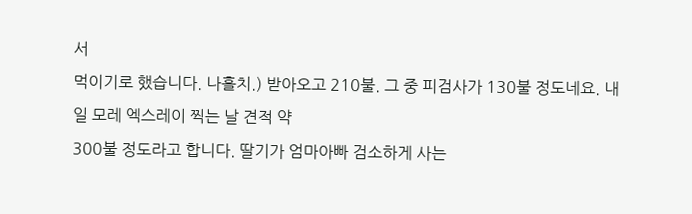서
먹이기로 했습니다. 나흘치.) 받아오고 210불. 그 중 피검사가 130불 정도네요. 내일 모레 엑스레이 찍는 날 견적 약
300불 정도라고 합니다. 딸기가 엄마아빠 검소하게 사는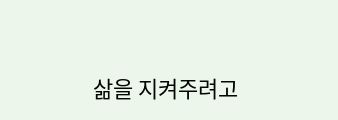삶을 지켜주려고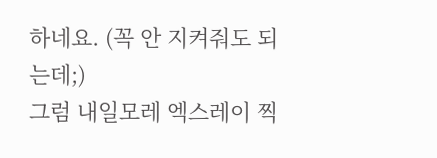하네요. (꼭 안 지켜줘도 되는데;)
그럼 내일모레 엑스레이 찍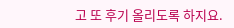고 또 후기 올리도록 하지요.